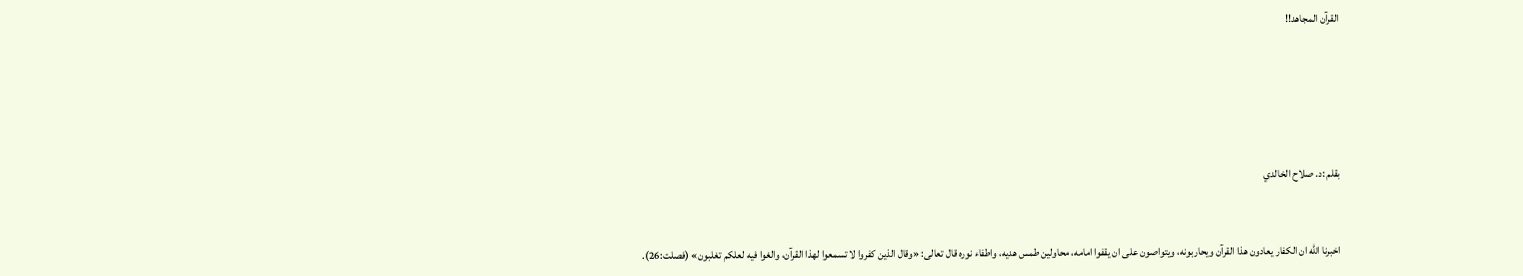القرآن المجاهد!!







بقلم :د. صلاح الخالدي



اخبرنا الله ان الكفار يعادون هذا القرآن ويحاربونه، ويتواصون على ان يقفوا امامه، محاولين طمس هديه، واطفاء نوره قال تعالى: «وقال الذين كفروا لا تسمعوا لهذا القرآن، والغوا فيه لعلكم تغلبون» (فصلت:26).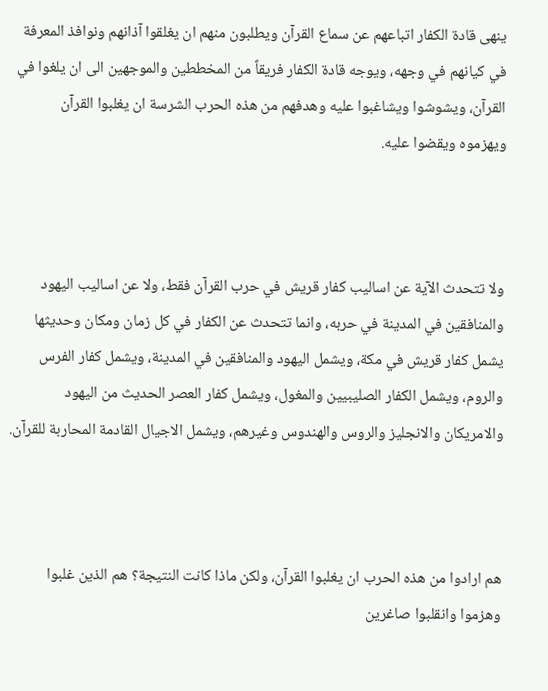ينهى قادة الكفار اتباعهم عن سماع القرآن ويطلبون منهم ان يغلقوا آذانهم ونوافذ المعرفة في كيانهم في وجهه، ويوجه قادة الكفار فريقاً من المخططين والموجهين الى ان يلغوا في القرآن، ويشوشوا ويشاغبوا عليه وهدفهم من هذه الحرب الشرسة ان يغلبوا القرآن ويهزموه ويقضوا عليه.



ولا تتحدث الآية عن اساليب كفار قريش في حرب القرآن فقط، ولا عن اساليب اليهود والمنافقين في المدينة في حربه، وانما تتحدث عن الكفار في كل زمان ومكان وحديثها يشمل كفار قريش في مكة، ويشمل اليهود والمنافقين في المدينة، ويشمل كفار الفرس والروم، ويشمل الكفار الصليبيين والمغول، ويشمل كفار العصر الحديث من اليهود والامريكان والانجليز والروس والهندوس وغيرهم، ويشمل الاجيال القادمة المحاربة للقرآن.



هم ارادوا من هذه الحرب ان يغلبوا القرآن، ولكن ماذا كانت النتيجة؟ هم الذين غلبوا وهزموا وانقلبوا صاغرين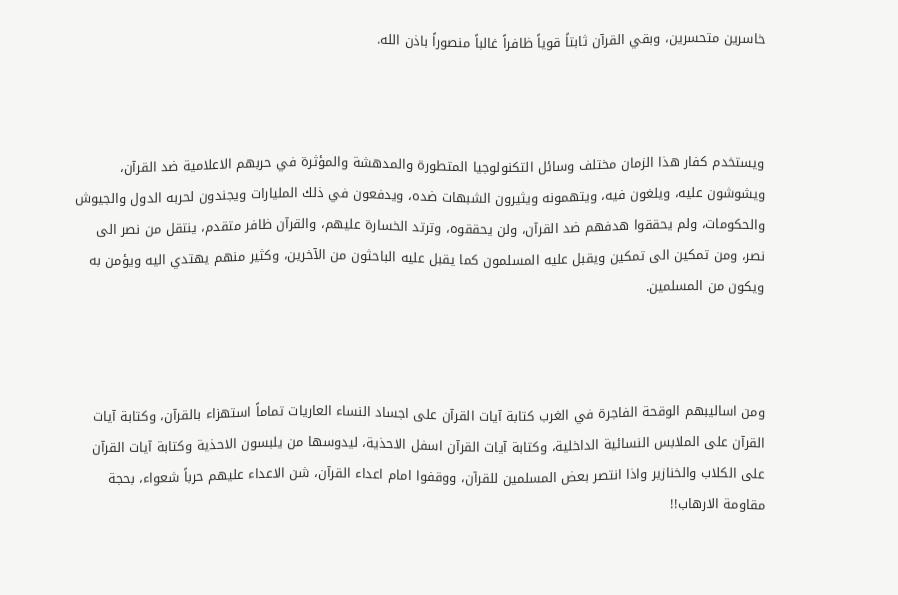خاسرين متحسرين، وبقي القرآن ثابتاً قوياً ظافراً غالباً منصوراً باذن الله.



ويستخدم كفار هذا الزمان مختلف وسائل التكنولوجيا المتطورة والمدهشة والمؤثرة في حربهم الاعلامية ضد القرآن، ويشوشون عليه، ويلغون فيه، ويتهمونه ويثيرون الشبهات ضده، ويدفعون في ذلك المليارات ويجندون لحربه الدول والجيوش والحكومات، ولم يحققوا هدفهم ضد القرآن، ولن يحققوه، وترتد الخسارة عليهم، والقرآن ظافر متقدم، ينتقل من نصر الى نصر، ومن تمكين الى تمكين ويقبل عليه المسلمون كما يقبل عليه الباحثون من الآخرين، وكثير منهم يهتدي اليه ويؤمن به ويكون من المسلمين.



ومن اساليبهم الوقحة الفاجرة في الغرب كتابة آيات القرآن على اجساد النساء العاريات تماماً استهزاء بالقرآن، وكتابة آيات القرآن على الملابس النسائية الداخلية، وكتابة آيات القرآن اسفل الاحذية، ليدوسها من يلبسون الاحذية وكتابة آيات القرآن على الكلاب والخنازير واذا انتصر بعض المسلمين للقرآن، ووقفوا امام اعداء القرآن، شن الاعداء عليهم حرباً شعواء، بحجة مقاومة الارهاب!!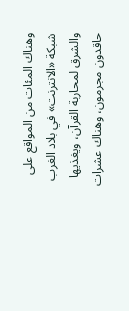وهناك المئات من المواقع على شبكة «الانترنت» في بلاد الغرب والشرق لمحاربة القرآن، ويغذيها حاقدون مجرمون، وهناك عشرات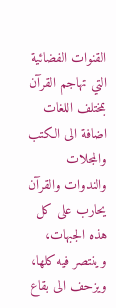القنوات الفضائية التي تهاجم القرآن بمختلف اللغات اضافة الى الكتب والمجلات والندوات والقرآن يحارب على كل هذه الجبهات، وينتصر فيه كلها، ويزحف الى بقاع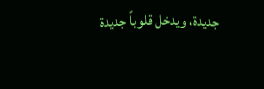جديدة، ويدخل قلوباً جديدة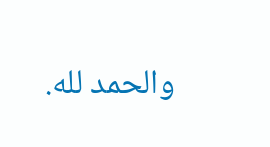والحمد لله.